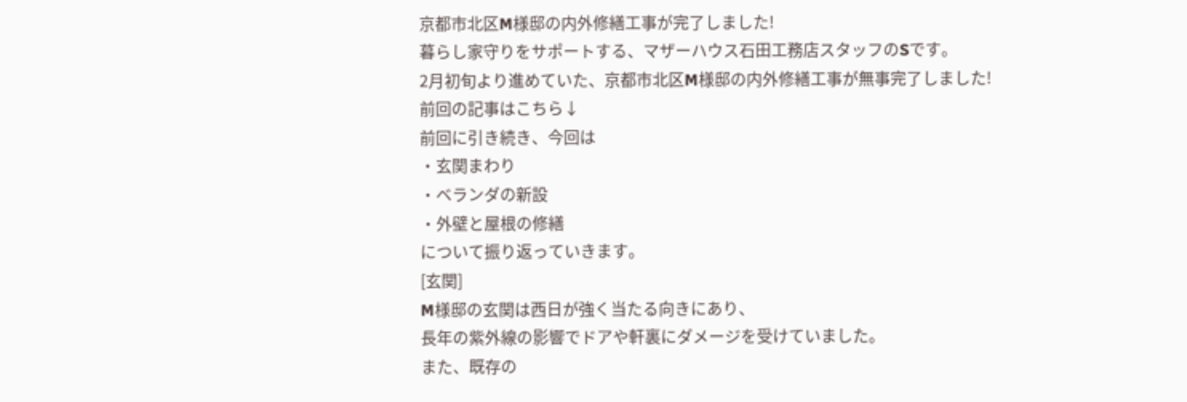京都市北区M様邸の内外修繕工事が完了しました!
暮らし家守りをサポートする、マザーハウス石田工務店スタッフのSです。
2月初旬より進めていた、京都市北区M様邸の内外修繕工事が無事完了しました!
前回の記事はこちら↓
前回に引き続き、今回は
・玄関まわり
・ベランダの新設
・外壁と屋根の修繕
について振り返っていきます。
[玄関]
M様邸の玄関は西日が強く当たる向きにあり、
長年の紫外線の影響でドアや軒裏にダメージを受けていました。
また、既存の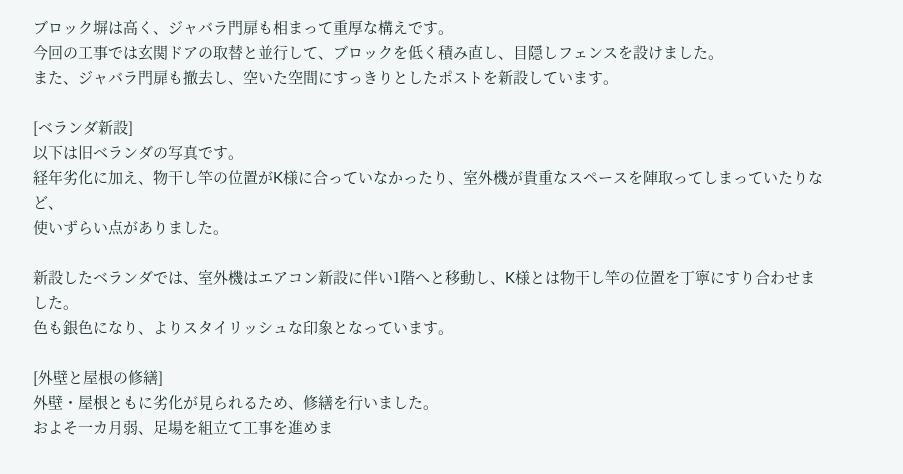ブロック塀は高く、ジャバラ門扉も相まって重厚な構えです。
今回の工事では玄関ドアの取替と並行して、ブロックを低く積み直し、目隠しフェンスを設けました。
また、ジャバラ門扉も撤去し、空いた空間にすっきりとしたポストを新設しています。

[ベランダ新設]
以下は旧ベランダの写真です。
経年劣化に加え、物干し竿の位置がK様に合っていなかったり、室外機が貴重なスペースを陣取ってしまっていたりなど、
使いずらい点がありました。

新設したベランダでは、室外機はエアコン新設に伴い1階へと移動し、K様とは物干し竿の位置を丁寧にすり合わせました。
色も銀色になり、よりスタイリッシュな印象となっています。

[外壁と屋根の修繕]
外壁・屋根ともに劣化が見られるため、修繕を行いました。
およそ一カ月弱、足場を組立て工事を進めま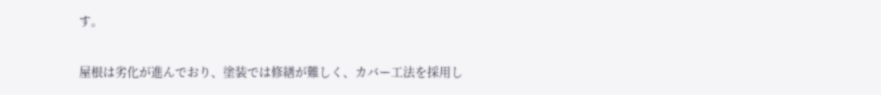す。

屋根は劣化が進んでおり、塗装では修繕が難しく、カバー工法を採用し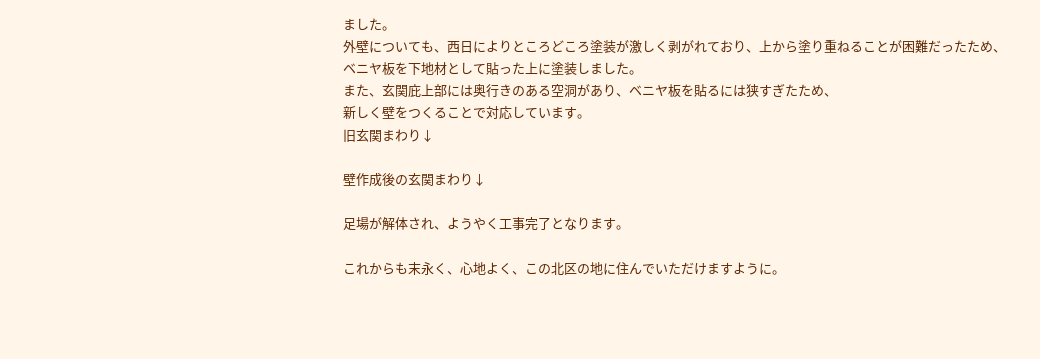ました。
外壁についても、西日によりところどころ塗装が激しく剥がれており、上から塗り重ねることが困難だったため、
ベニヤ板を下地材として貼った上に塗装しました。
また、玄関庇上部には奥行きのある空洞があり、ベニヤ板を貼るには狭すぎたため、
新しく壁をつくることで対応しています。
旧玄関まわり↓

壁作成後の玄関まわり↓

足場が解体され、ようやく工事完了となります。

これからも末永く、心地よく、この北区の地に住んでいただけますように。